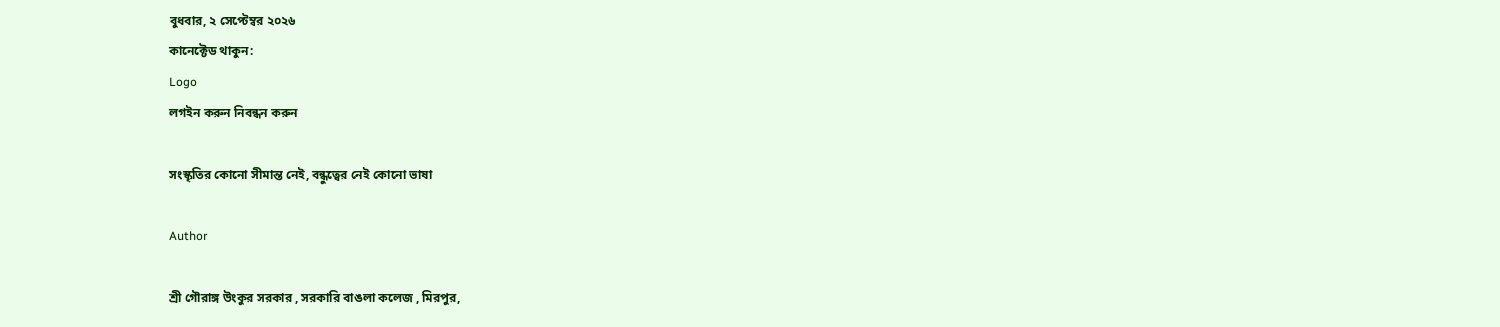বুধবার, ২ সেপ্টেম্বর ২০২৬
কানেক্টেড থাকুন:
Logo
লগইন করুন নিবন্ধন করুন

সংস্কৃতির কোনো সীমান্ত নেই, বন্ধুত্বের নেই কোনো ভাষা

Author

শ্রী গৌরাঙ্গ উংকুর সরকার , সরকারি বাঙলা কলেজ , মিরপুর,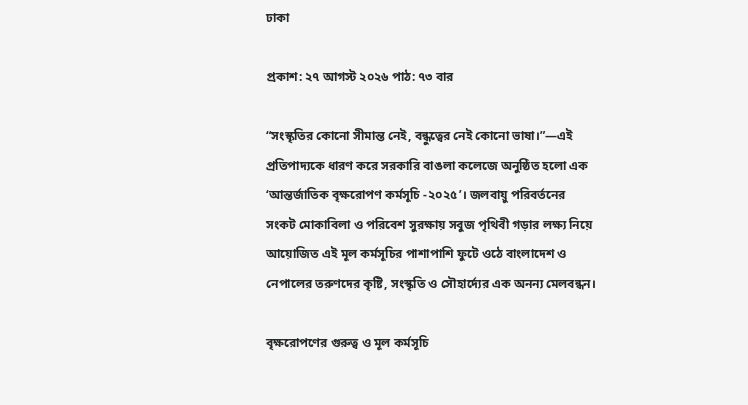ঢাকা

প্রকাশ: ২৭ আগস্ট ২০২৬ পাঠ: ৭৩ বার

“সংস্কৃতির কোনো সীমান্ত নেই, বন্ধুত্বের নেই কোনো ভাষা।”—এই প্রতিপাদ্যকে ধারণ করে সরকারি বাঙলা কলেজে অনুষ্ঠিত হলো এক ‘আন্তর্জাতিক বৃক্ষরোপণ কর্মসূচি -২০২৫’। জলবায়ু পরিবর্তনের সংকট মোকাবিলা ও পরিবেশ সুরক্ষায় সবুজ পৃথিবী গড়ার লক্ষ্য নিয়ে আয়োজিত এই মূল কর্মসূচির পাশাপাশি ফুটে ওঠে বাংলাদেশ ও নেপালের তরুণদের কৃষ্টি, সংস্কৃতি ও সৌহার্দ্যের এক অনন্য মেলবন্ধন।

বৃক্ষরোপণের গুরুত্ব ও মূল কর্মসূচি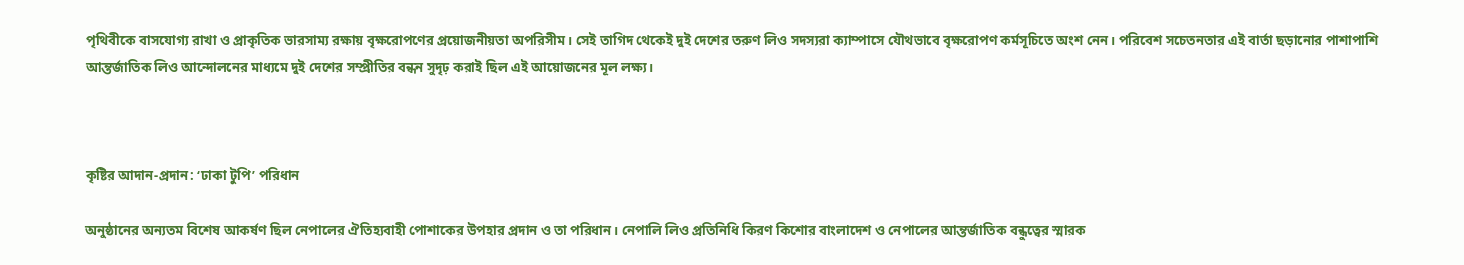পৃথিবীকে বাসযোগ্য রাখা ও প্রাকৃতিক ভারসাম্য রক্ষায় বৃক্ষরোপণের প্রয়োজনীয়তা অপরিসীম। সেই তাগিদ থেকেই দুই দেশের তরুণ লিও সদস্যরা ক্যাম্পাসে যৌথভাবে বৃক্ষরোপণ কর্মসূচিতে অংশ নেন। পরিবেশ সচেতনতার এই বার্তা ছড়ানোর পাশাপাশি আন্তর্জাতিক লিও আন্দোলনের মাধ্যমে দুই দেশের সম্প্রীতির বন্ধন সুদৃঢ় করাই ছিল এই আয়োজনের মূল লক্ষ্য।



কৃষ্টির আদান-প্রদান: ‘ঢাকা টুপি’ পরিধান

অনুষ্ঠানের অন্যতম বিশেষ আকর্ষণ ছিল নেপালের ঐতিহ্যবাহী পোশাকের উপহার প্রদান ও তা পরিধান। নেপালি লিও প্রতিনিধি কিরণ কিশোর বাংলাদেশ ও নেপালের আন্তর্জাতিক বন্ধুত্বের স্মারক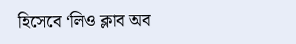হিসেবে ‘লিও ক্লাব অব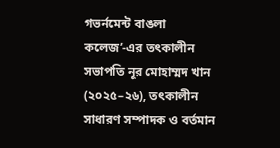গভর্নমেন্ট বাঙলা কলেজ’-এর তৎকালীন সভাপতি নূর মোহাম্মদ খান (২০২৫–২৬), তৎকালীন সাধারণ সম্পাদক ও বর্তমান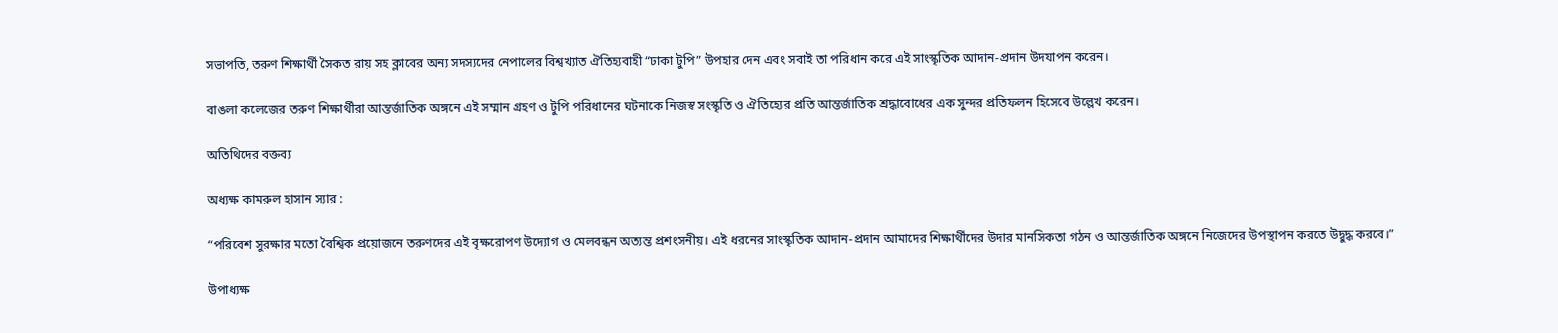সভাপতি, তরুণ শিক্ষার্থী সৈকত রায় সহ ক্লাবের অন্য সদস্যদের নেপালের বিশ্বখ্যাত ঐতিহ্যবাহী “ঢাকা টুপি” উপহার দেন এবং সবাই তা পরিধান করে এই সাংস্কৃতিক আদান-প্রদান উদযাপন করেন।

বাঙলা কলেজের তরুণ শিক্ষার্থীরা আন্তর্জাতিক অঙ্গনে এই সম্মান গ্রহণ ও টুপি পরিধানের ঘটনাকে নিজস্ব সংস্কৃতি ও ঐতিহ্যের প্রতি আন্তর্জাতিক শ্রদ্ধাবোধের এক সুন্দর প্রতিফলন হিসেবে উল্লেখ করেন।

অতিথিদের বক্তব্য

অধ্যক্ষ কামরুল হাসান স্যার :

“পরিবেশ সুরক্ষার মতো বৈশ্বিক প্রয়োজনে তরুণদের এই বৃক্ষরোপণ উদ্যোগ ও মেলবন্ধন অত্যন্ত প্রশংসনীয়। এই ধরনের সাংস্কৃতিক আদান-প্রদান আমাদের শিক্ষার্থীদের উদার মানসিকতা গঠন ও আন্তর্জাতিক অঙ্গনে নিজেদের উপস্থাপন করতে উদ্বুদ্ধ করবে।”

উপাধ্যক্ষ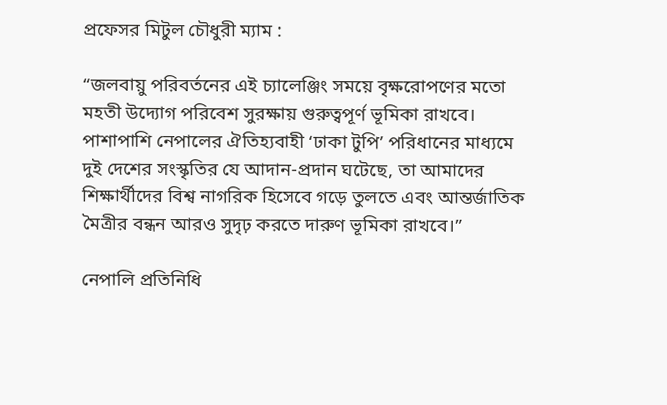প্রফেসর মিটুল চৌধুরী ম্যাম :

“জলবায়ু পরিবর্তনের এই চ্যালেঞ্জিং সময়ে বৃক্ষরোপণের মতো মহতী উদ্যোগ পরিবেশ সুরক্ষায় গুরুত্বপূর্ণ ভূমিকা রাখবে। পাশাপাশি নেপালের ঐতিহ্যবাহী ‘ঢাকা টুপি’ পরিধানের মাধ্যমে দুই দেশের সংস্কৃতির যে আদান-প্রদান ঘটেছে, তা আমাদের শিক্ষার্থীদের বিশ্ব নাগরিক হিসেবে গড়ে তুলতে এবং আন্তর্জাতিক মৈত্রীর বন্ধন আরও সুদৃঢ় করতে দারুণ ভূমিকা রাখবে।”

নেপালি প্রতিনিধি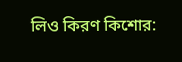লিও কিরণ কিশোর: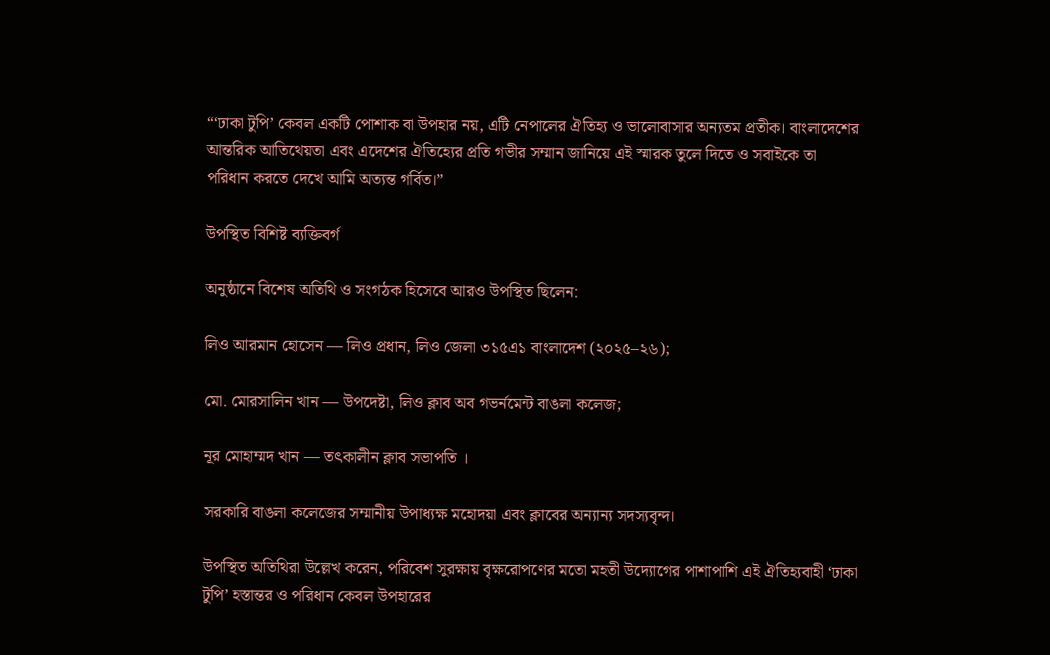“‘ঢাকা টুপি’ কেবল একটি পোশাক বা উপহার নয়, এটি নেপালের ঐতিহ্য ও ভালোবাসার অন্যতম প্রতীক। বাংলাদেশের আন্তরিক আতিথেয়তা এবং এদেশের ঐতিহ্যের প্রতি গভীর সম্মান জানিয়ে এই স্মারক তুলে দিতে ও সবাইকে তা পরিধান করতে দেখে আমি অত্যন্ত গর্বিত।”

উপস্থিত বিশিষ্ট ব্যক্তিবর্গ

অনুষ্ঠানে বিশেষ অতিথি ও সংগঠক হিসেবে আরও উপস্থিত ছিলেন:

লিও আরমান হোসেন — লিও প্রধান, লিও জেলা ৩১৫এ১ বাংলাদেশ (২০২৫–২৬);

মো. মোরসালিন খান — উপদেষ্টা, লিও ক্লাব অব গভর্নমেন্ট বাঙলা কলেজ;

নূর মোহাম্মদ খান — তৎকালীন ক্লাব সভাপতি ।

সরকারি বাঙলা কলেজের সম্মানীয় উপাধ্যক্ষ মহোদয়া এবং ক্লাবের অন্যান্য সদস্যবৃন্দ।

উপস্থিত অতিথিরা উল্লেখ করেন, পরিবেশ সুরক্ষায় বৃক্ষরোপণের মতো মহতী উদ্যোগের পাশাপাশি এই ঐতিহ্যবাহী ‘ঢাকা টুপি’ হস্তান্তর ও পরিধান কেবল উপহারের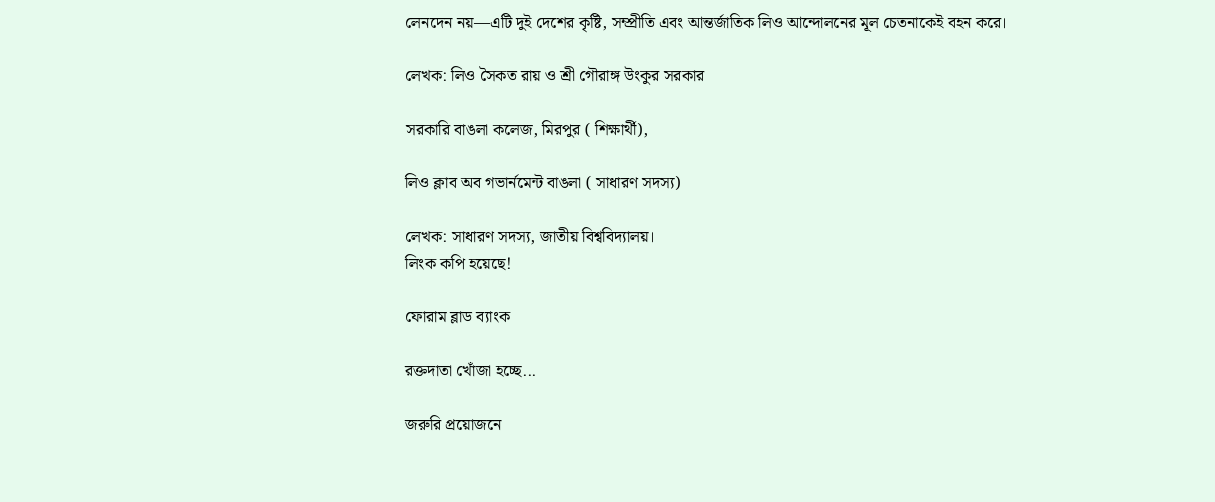লেনদেন নয়—এটি দুই দেশের কৃষ্টি, সম্প্রীতি এবং আন্তর্জাতিক লিও আন্দোলনের মূল চেতনাকেই বহন করে।

লেখক: লিও সৈকত রায় ও শ্রী গৌরাঙ্গ উংকুর সরকার

সরকারি বাঙলা কলেজ, মিরপুর ( শিক্ষার্থী),

লিও ক্লাব অব গভার্নমেন্ট বাঙলা ( সাধারণ সদস্য)

লেখক: সাধারণ সদস্য, জাতীয় বিশ্ববিদ্যালয়।
লিংক কপি হয়েছে!

ফোরাম ব্লাড ব্যাংক

রক্তদাতা খোঁজা হচ্ছে...

জরুরি প্রয়োজনে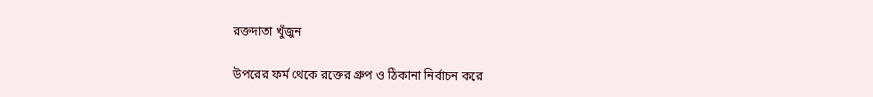রক্তদাতা খুঁজুন

উপরের ফর্ম থেকে রক্তের গ্রুপ ও ঠিকানা নির্বাচন করে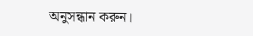অনুসন্ধান করুন।